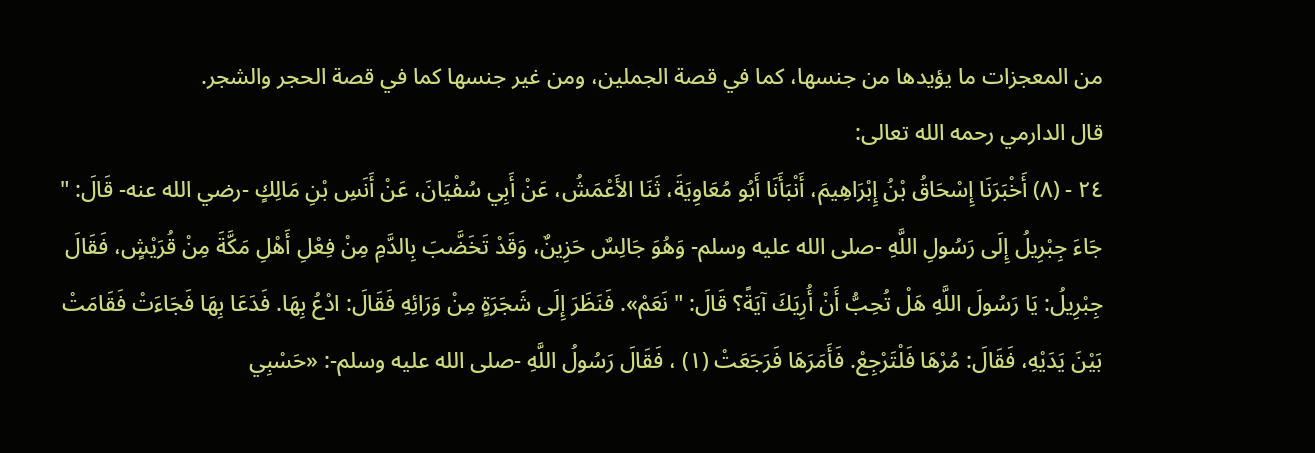من المعجزات ما يؤيدها من جنسها، كما في قصة الجملين، ومن غير جنسها كما في قصة الحجر والشجر.
قال الدارمي رحمه الله تعالى:
٢٤ - (٨) أَخْبَرَنَا إِسْحَاقُ بْنُ إِبْرَاهِيمَ، أَنْبَأَنَا أَبُو مُعَاوِيَةَ، ثَنَا الأَعْمَشُ، عَنْ أَبِي سُفْيَانَ، عَنْ أَنَسِ بْنِ مَالِكٍ -رضي الله عنه- قَالَ: " جَاءَ جِبْرِيلُ إِلَى رَسُولِ اللَّهِ -صلى الله عليه وسلم- وَهُوَ جَالِسٌ حَزِينٌ، وَقَدْ تَخَضَّبَ بِالدَّمِ مِنْ فِعْلِ أَهْلِ مَكَّةَ مِنْ قُرَيْشٍ، فَقَالَ جِبْرِيلُ: يَا رَسُولَ اللَّهِ هَلْ تُحِبُّ أَنْ أُرِيَكَ آيَةً؟ قَالَ: " نَعَمْ». فَنَظَرَ إِلَى شَجَرَةٍ مِنْ وَرَائِهِ فَقَالَ: ادْعُ بِهَا. فَدَعَا بِهَا فَجَاءَتْ فَقَامَتْ بَيْنَ يَدَيْهِ، فَقَالَ: مُرْهَا فَلْتَرْجِعْ. فَأَمَرَهَا فَرَجَعَتْ (١) ، فَقَالَ رَسُولُ اللَّهِ -صلى الله عليه وسلم-: «حَسْبِي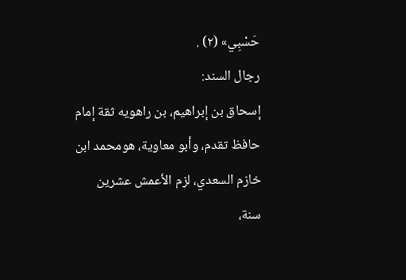حَسْبِي» (٢) .
رجال السند:
إسحاق بن إبراهيم، بن راهويه ثقة إمام حافظ تقدم، وأبو معاوية، هومحمد ابن خازم السعدي، لزم الأعمش عشرين سنة،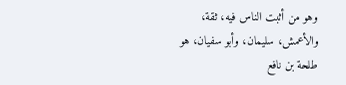وهو من أثبت الناس فيه، ثقة، والأعمش، سليمان، وأبو سفيان، هو طلحة بن نافع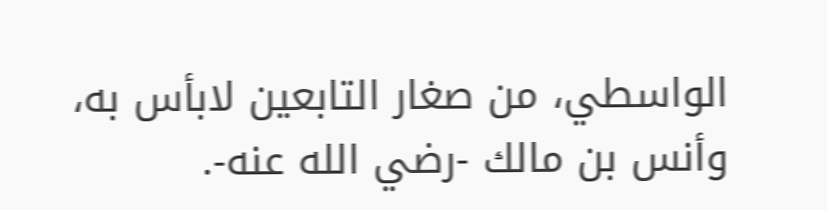الواسطي، من صغار التابعين لابأس به، وأنس بن مالك -رضي الله عنه-.